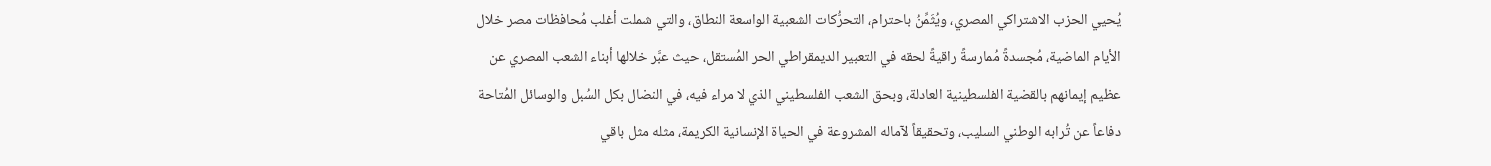يُحيي الحزب الاشتراكي المصري، ويُثَمِّنُ باحترام، التحرُّكات الشعبية الواسعة النطاق، والتي شملت أغلب مُحافظات مصر خلال الأيام الماضية، مُجسدةً مُمارسةً راقيةً لحقه في التعبير الديمقراطي الحر المُستقل، حيث عبَّر خلالها أبناء الشعب المصري عن عظيم إيمانهم بالقضية الفلسطينية العادلة، وبحق الشعب الفلسطيني الذي لا مراء فيه، في النضال بكل السُبل والوسائل المُتاحة دفاعاً عن تُرابه الوطني السليب، وتحقيقاً لآماله المشروعة في الحياة الإنسانية الكريمة، مثله مثل باقي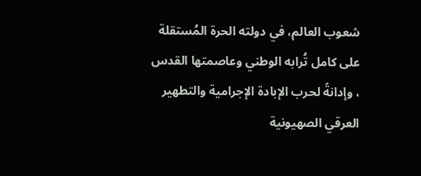شعوب العالم، في دولته الحرة المُستقلة على كامل تُرابه الوطني وعاصمتها القدس ، وإدانةً لحرب الإبادة الإجرامية والتطهير العرقي الصهيونية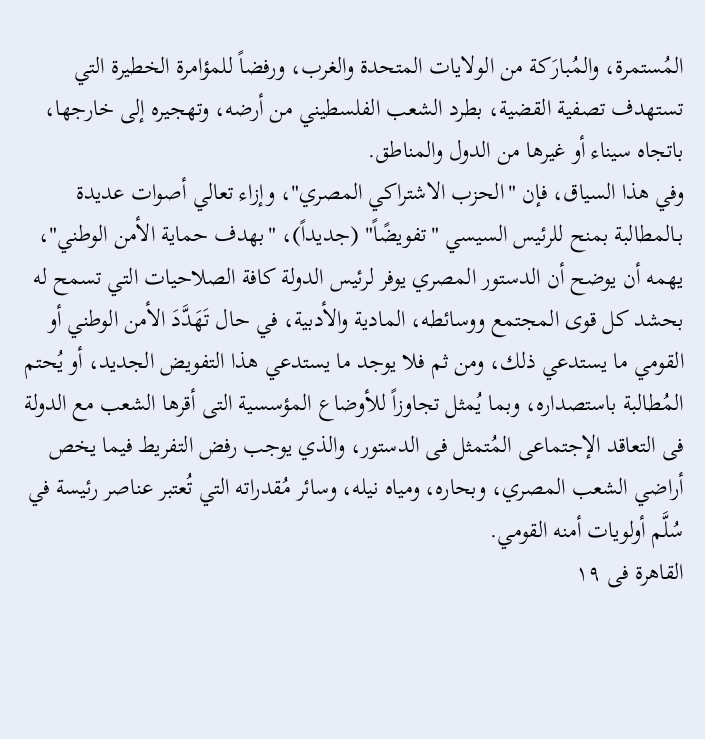المُستمرة، والمُبارَكة من الولايات المتحدة والغرب، ورفضاً للمؤامرة الخطيرة التي تستهدف تصفية القضية، بطرد الشعب الفلسطيني من أرضه، وتهجيره إلى خارجها، باتجاه سيناء أو غيرها من الدول والمناطق.
وفي هذا السياق، فإن "الحزب الاشتراكي المصري"، وإزاء تعالي أصوات عديدة بـالمطالبة بمنح للرئيس السيسي "تفويضًاً" (جديداً)، "بهدف حماية الأمن الوطني"، يهمه أن يوضح أن الدستور المصري يوفر لرئيس الدولة كافة الصلاحيات التي تسمح له بحشد كل قوى المجتمع ووسائطه، المادية والأدبية، في حال تَهَدَّدَ الأمن الوطني أو القومي ما يستدعي ذلك، ومن ثم فلا يوجد ما يستدعي هذا التفويض الجديد، أو يُحتم المُطالبة باستصداره، وبما يُمثل تجاوزاً للأوضاع المؤسسية التى أقرها الشعب مع الدولة فى التعاقد الإجتماعى المُتمثل فى الدستور، والذي يوجب رفض التفريط فيما يخص أراضي الشعب المصري، وبحاره، ومياه نيله، وسائر مُقدراته التي تُعتبر عناصر رئيسة في سُلَّم أولويات أمنه القومي.
القاهرة فى ١٩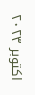اكتوبر ٢٠٢٣